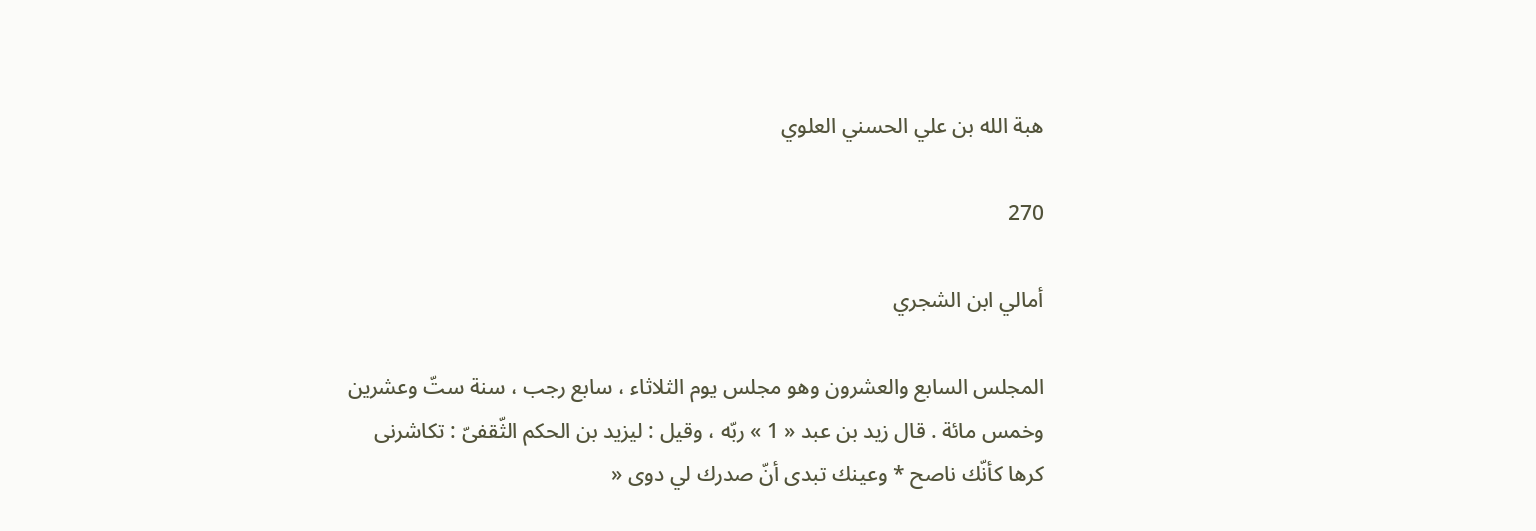هبة الله بن علي الحسني العلوي

270

أمالي ابن الشجري

المجلس السابع والعشرون وهو مجلس يوم الثلاثاء ، سابع رجب ، سنة ستّ وعشرين وخمس مائة . قال زيد بن عبد « 1 » ربّه ، وقيل : ليزيد بن الحكم الثّقفىّ : تكاشرنى كرها كأنّك ناصح * وعينك تبدى أنّ صدرك لي دوى «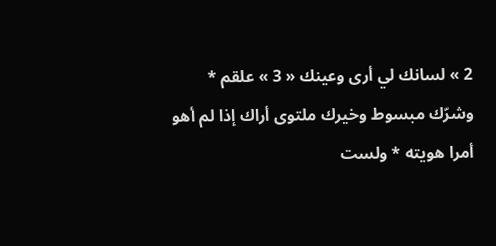2 » لسانك لي أرى وعينك « 3 » علقم * وشرّك مبسوط وخيرك ملتوى أراك إذا لم أهو أمرا هويته * ولست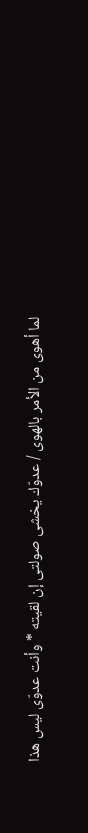لما أهوى من الأمر بالهوى / عدوّك يخشى صولتى إن لقيته * وأنت عدوّى ليس هذا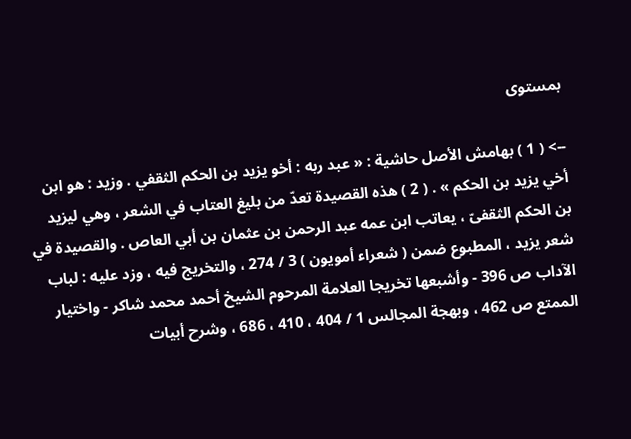بمستوى

--> ( 1 ) بهامش الأصل حاشية : « عبد ربه : أخو يزيد بن الحكم الثقفي . وزيد : هو ابن أخي يزيد بن الحكم » . ( 2 ) هذه القصيدة تعدّ من بليغ العتاب في الشعر ، وهي ليزيد بن الحكم الثقفىّ ، يعاتب ابن عمه عبد الرحمن بن عثمان بن أبي العاص . والقصيدة في شعر يزيد ، المطبوع ضمن ( شعراء أمويون ) 3 / 274 ، والتخريج فيه ، وزد عليه : لباب الآداب ص 396 - وأشبعها تخريجا العلامة المرحوم الشيخ أحمد محمد شاكر - واختيار الممتع ص 462 ، وبهجة المجالس 1 / 404 ، 410 ، 686 ، وشرح أبيات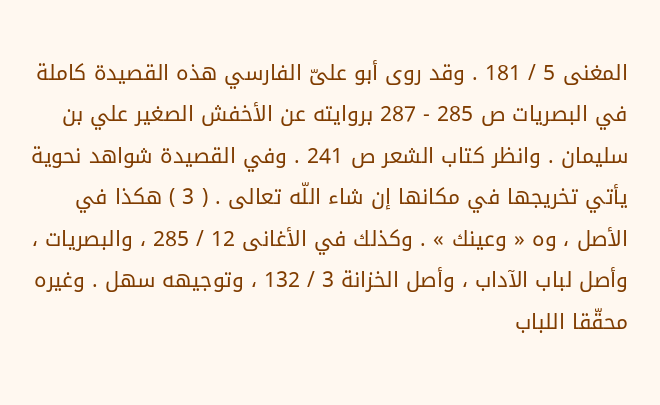المغنى 5 / 181 . وقد روى أبو علىّ الفارسي هذه القصيدة كاملة في البصريات ص 285 - 287 بروايته عن الأخفش الصغير علي بن سليمان . وانظر كتاب الشعر ص 241 . وفي القصيدة شواهد نحوية يأتي تخريجها في مكانها إن شاء اللّه تعالى . ( 3 ) هكذا في الأصل ، وه « وعينك » . وكذلك في الأغانى 12 / 285 ، والبصريات ، وأصل لباب الآداب ، وأصل الخزانة 3 / 132 ، وتوجيهه سهل . وغيره محقّقا اللباب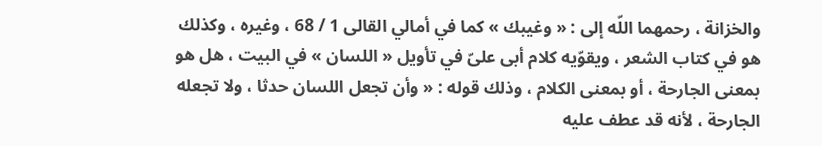والخزانة ، رحمهما اللّه إلى : « وغيبك » كما في أمالي القالى 1 / 68 ، وغيره ، وكذلك هو في كتاب الشعر ، ويقوّيه كلام أبى علىّ في تأويل « اللسان » في البيت ، هل هو بمعنى الجارحة ، أو بمعنى الكلام ، وذلك قوله : « وأن تجعل اللسان حدثا ، ولا تجعله الجارحة ، لأنه قد عطف عليه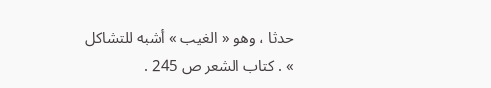حدثا ، وهو « الغيب » أشبه للتشاكل » . كتاب الشعر ص 245 .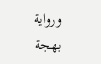ورواية بهجة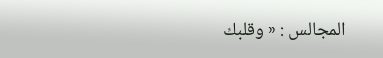المجالس : « وقلبك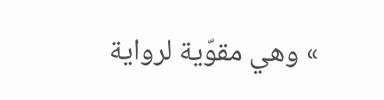» وهي مقوّية لرواية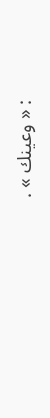: « وعينك » .